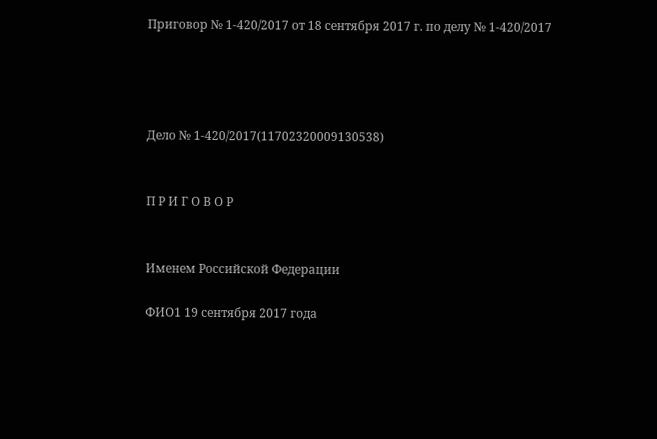Приговор № 1-420/2017 от 18 сентября 2017 г. по делу № 1-420/2017




Дело № 1-420/2017(11702320009130538)


П Р И Г О В О Р


Именем Российской Федерации

ФИО1 19 сентября 2017 года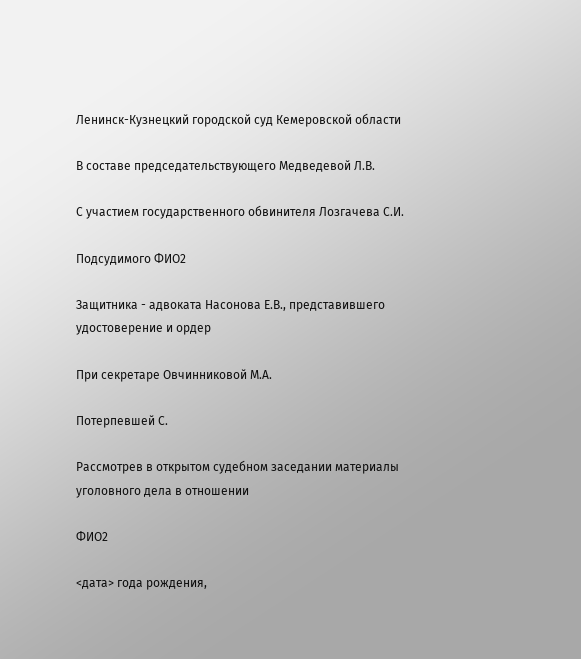Ленинск-Кузнецкий городской суд Кемеровской области

В составе председательствующего Медведевой Л.В.

С участием государственного обвинителя Лозгачева С.И.

Подсудимого ФИО2

Защитника - адвоката Насонова Е.В., представившего удостоверение и ордер

При секретаре Овчинниковой М.А.

Потерпевшей С.

Рассмотрев в открытом судебном заседании материалы уголовного дела в отношении

ФИО2

<дата> года рождения,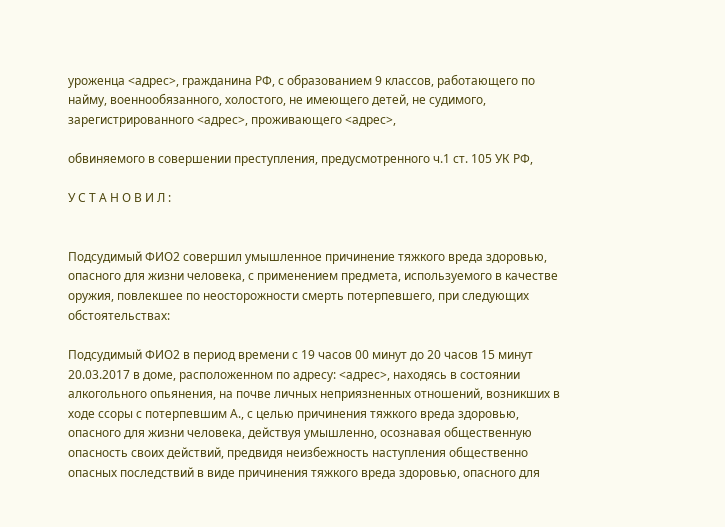уроженца <адрес>, гражданина РФ, с образованием 9 классов, работающего по найму, военнообязанного, холостого, не имеющего детей, не судимого, зарегистрированного <адрес>, проживающего <адрес>,

обвиняемого в совершении преступления, предусмотренного ч.1 ст. 105 УК РФ,

У С Т А Н О В И Л :


Подсудимый ФИО2 совершил умышленное причинение тяжкого вреда здоровью, опасного для жизни человека, с применением предмета, используемого в качестве оружия, повлекшее по неосторожности смерть потерпевшего, при следующих обстоятельствах:

Подсудимый ФИО2 в период времени с 19 часов 00 минут до 20 часов 15 минут 20.03.2017 в доме, расположенном по адресу: <адрес>, находясь в состоянии алкогольного опьянения, на почве личных неприязненных отношений, возникших в ходе ссоры с потерпевшим А., с целью причинения тяжкого вреда здоровью, опасного для жизни человека, действуя умышленно, осознавая общественную опасность своих действий, предвидя неизбежность наступления общественно опасных последствий в виде причинения тяжкого вреда здоровью, опасного для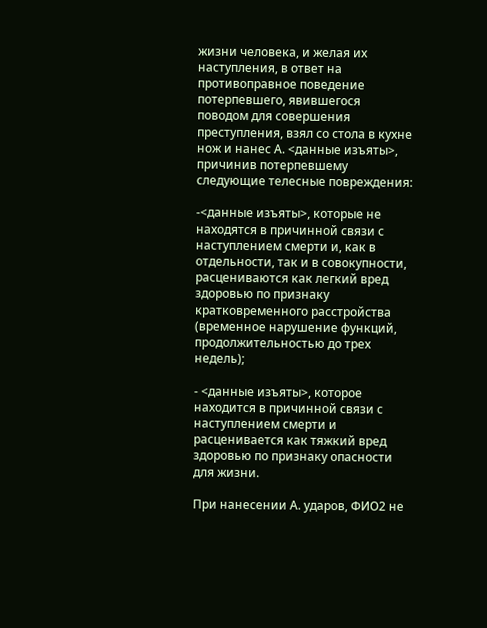жизни человека, и желая их наступления, в ответ на противоправное поведение потерпевшего, явившегося поводом для совершения преступления, взял со стола в кухне нож и нанес А. <данные изъяты>, причинив потерпевшему следующие телесные повреждения:

-<данные изъяты>, которые не находятся в причинной связи с наступлением смерти и, как в отдельности, так и в совокупности, расцениваются как легкий вред здоровью по признаку кратковременного расстройства (временное нарушение функций, продолжительностью до трех недель);

- <данные изъяты>, которое находится в причинной связи с наступлением смерти и расценивается как тяжкий вред здоровью по признаку опасности для жизни.

При нанесении А. ударов, ФИО2 не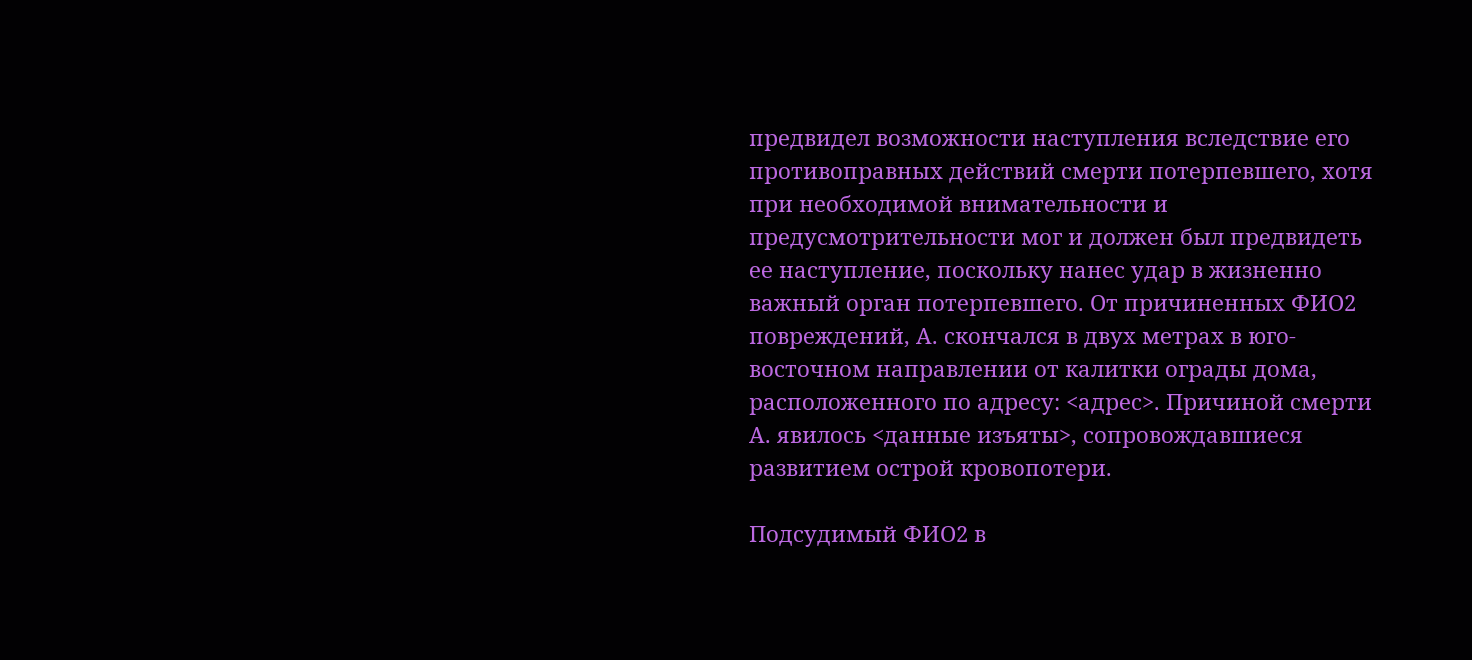предвидел возможности наступления вследствие его противоправных действий смерти потерпевшего, хотя при необходимой внимательности и предусмотрительности мог и должен был предвидеть ее наступление, поскольку нанес удар в жизненно важный орган потерпевшего. От причиненных ФИО2 повреждений, А. скончался в двух метрах в юго-восточном направлении от калитки ограды дома, расположенного по адресу: <адрес>. Причиной смерти А. явилось <данные изъяты>, сопровождавшиеся развитием острой кровопотери.

Подсудимый ФИО2 в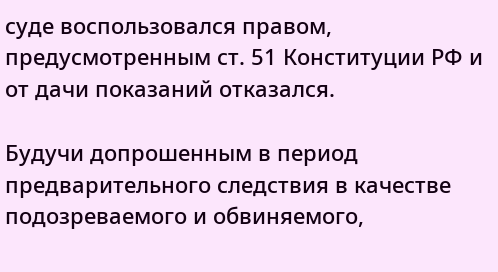суде воспользовался правом, предусмотренным ст. 51 Конституции РФ и от дачи показаний отказался.

Будучи допрошенным в период предварительного следствия в качестве подозреваемого и обвиняемого,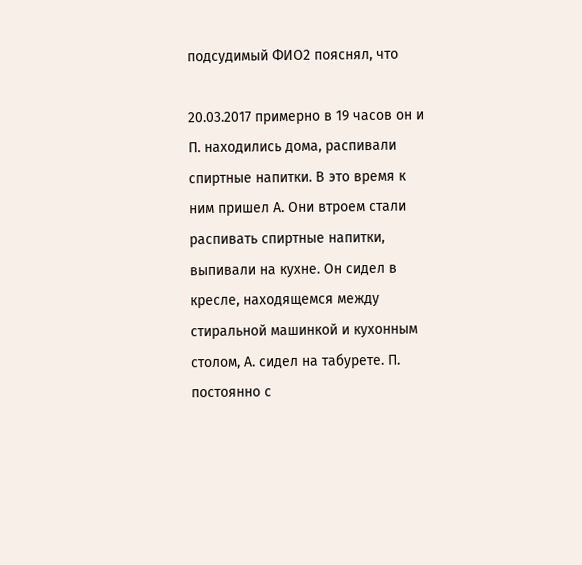подсудимый ФИО2 пояснял, что

20.03.2017 примерно в 19 часов он и П. находились дома, распивали спиртные напитки. В это время к ним пришел А. Они втроем стали распивать спиртные напитки, выпивали на кухне. Он сидел в кресле, находящемся между стиральной машинкой и кухонным столом, А. сидел на табурете. П. постоянно с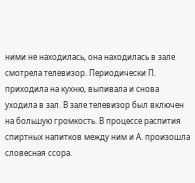ними не находилась, она находилась в зале смотрела телевизор. Периодически П. приходила на кухню, выпивала и снова уходила в зал. В зале телевизор был включен на большую громкость. В процессе распития спиртных напитков между ним и А. произошла словесная ссора.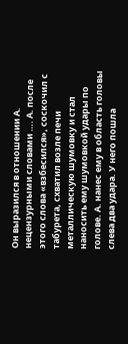Он выразился в отношении А. нецензурными словами …. А. после этого слова «взбесился», соскочил с табурета, схватил возле печи металлическую шумовку и стал наносить ему шумовкой удары по голове. А. нанес ему в область головы слева два удара. У него пошла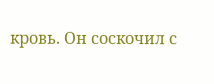кровь. Он соскочил с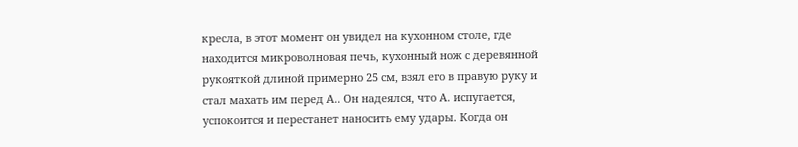кресла, в этот момент он увидел на кухонном столе, где находится микроволновая печь, кухонный нож с деревянной рукояткой длиной примерно 25 см, взял его в правую руку и стал махать им перед А.. Он надеялся, что А. испугается, успокоится и перестанет наносить ему удары. Когда он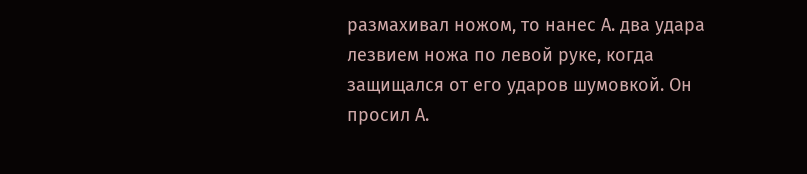размахивал ножом, то нанес А. два удара лезвием ножа по левой руке, когда защищался от его ударов шумовкой. Он просил А.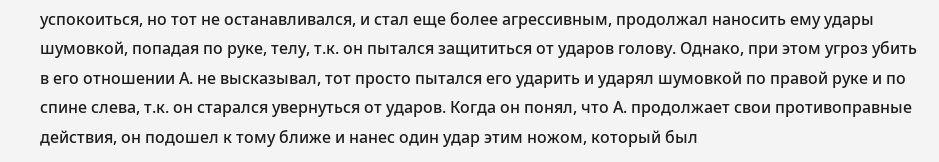успокоиться, но тот не останавливался, и стал еще более агрессивным, продолжал наносить ему удары шумовкой, попадая по руке, телу, т.к. он пытался защититься от ударов голову. Однако, при этом угроз убить в его отношении А. не высказывал, тот просто пытался его ударить и ударял шумовкой по правой руке и по спине слева, т.к. он старался увернуться от ударов. Когда он понял, что А. продолжает свои противоправные действия, он подошел к тому ближе и нанес один удар этим ножом, который был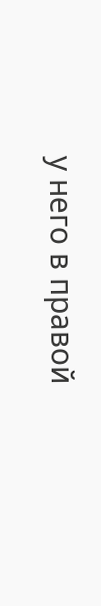у него в правой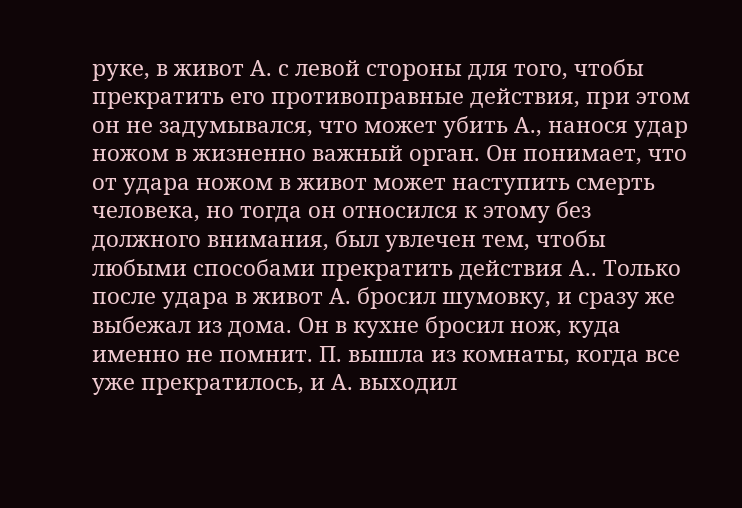руке, в живот А. с левой стороны для того, чтобы прекратить его противоправные действия, при этом он не задумывался, что может убить А., нанося удар ножом в жизненно важный орган. Он понимает, что от удара ножом в живот может наступить смерть человека, но тогда он относился к этому без должного внимания, был увлечен тем, чтобы любыми способами прекратить действия А.. Только после удара в живот А. бросил шумовку, и сразу же выбежал из дома. Он в кухне бросил нож, куда именно не помнит. П. вышла из комнаты, когда все уже прекратилось, и А. выходил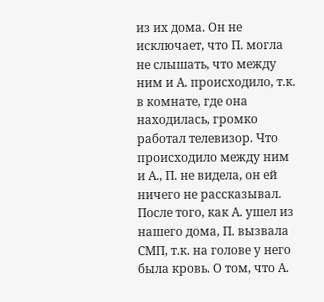из их дома. Он не исключает, что П. могла не слышать, что между ним и А. происходило, т.к. в комнате, где она находилась, громко работал телевизор. Что происходило между ним и А., П. не видела, он ей ничего не рассказывал. После того, как А. ушел из нашего дома, П. вызвала СМП, т.к. на голове у него была кровь. О том, что А.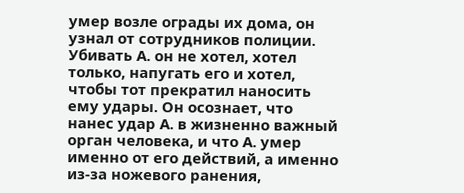умер возле ограды их дома, он узнал от сотрудников полиции. Убивать А. он не хотел, хотел только, напугать его и хотел, чтобы тот прекратил наносить ему удары. Он осознает, что нанес удар А. в жизненно важный орган человека, и что А. умер именно от его действий, а именно из-за ножевого ранения,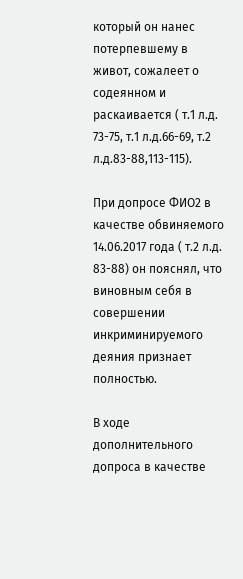который он нанес потерпевшему в живот, сожалеет о содеянном и раскаивается ( т.1 л.д. 73-75, т.1 л.д.66-69, т.2 л.д.83-88,113-115).

При допросе ФИО2 в качестве обвиняемого 14.06.2017 года ( т.2 л.д. 83-88) он пояснял, что виновным себя в совершении инкриминируемого деяния признает полностью.

В ходе дополнительного допроса в качестве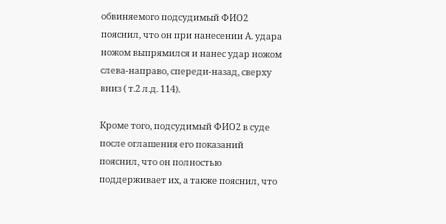обвиняемого подсудимый ФИО2 пояснил, что он при нанесении А. удара ножом выпрямился и нанес удар ножом слева-направо, спереди-назад, сверху вниз ( т.2 л.д. 114).

Кроме того, подсудимый ФИО2 в суде после оглашения его показаний пояснил, что он полностью поддерживает их, а также пояснил, что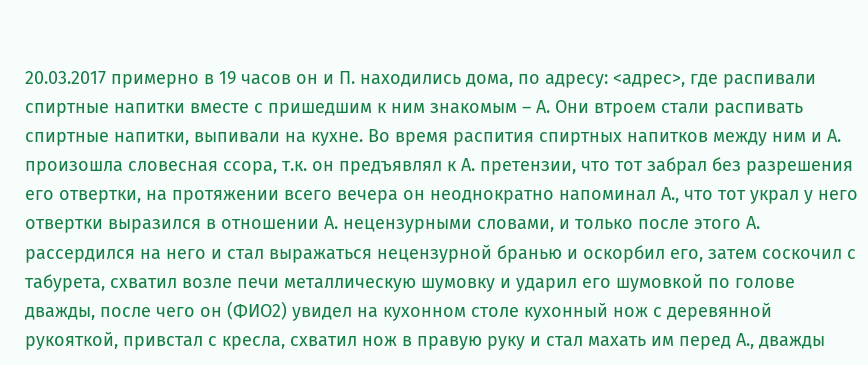20.03.2017 примерно в 19 часов он и П. находились дома, по адресу: <адрес>, где распивали спиртные напитки вместе с пришедшим к ним знакомым – А. Они втроем стали распивать спиртные напитки, выпивали на кухне. Во время распития спиртных напитков между ним и А. произошла словесная ссора, т.к. он предъявлял к А. претензии, что тот забрал без разрешения его отвертки, на протяжении всего вечера он неоднократно напоминал А., что тот украл у него отвертки выразился в отношении А. нецензурными словами, и только после этого А. рассердился на него и стал выражаться нецензурной бранью и оскорбил его, затем соскочил с табурета, схватил возле печи металлическую шумовку и ударил его шумовкой по голове дважды, после чего он (ФИО2) увидел на кухонном столе кухонный нож с деревянной рукояткой, привстал с кресла, схватил нож в правую руку и стал махать им перед А., дважды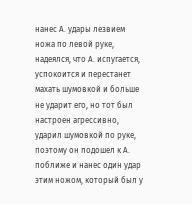нанес А. удары лезвием ножа по левой руке, надеялся, что А. испугается, успокоится и перестанет махать шумовкой и больше не ударит его, но тот был настроен агрессивно, ударил шумовкой по руке, поэтому он подошел к А. поближе и нанес один удар этим ножом, который был у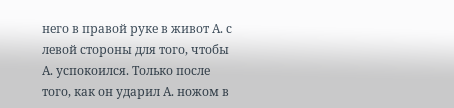него в правой руке в живот А. с левой стороны для того, чтобы А. успокоился. Только после того, как он ударил А. ножом в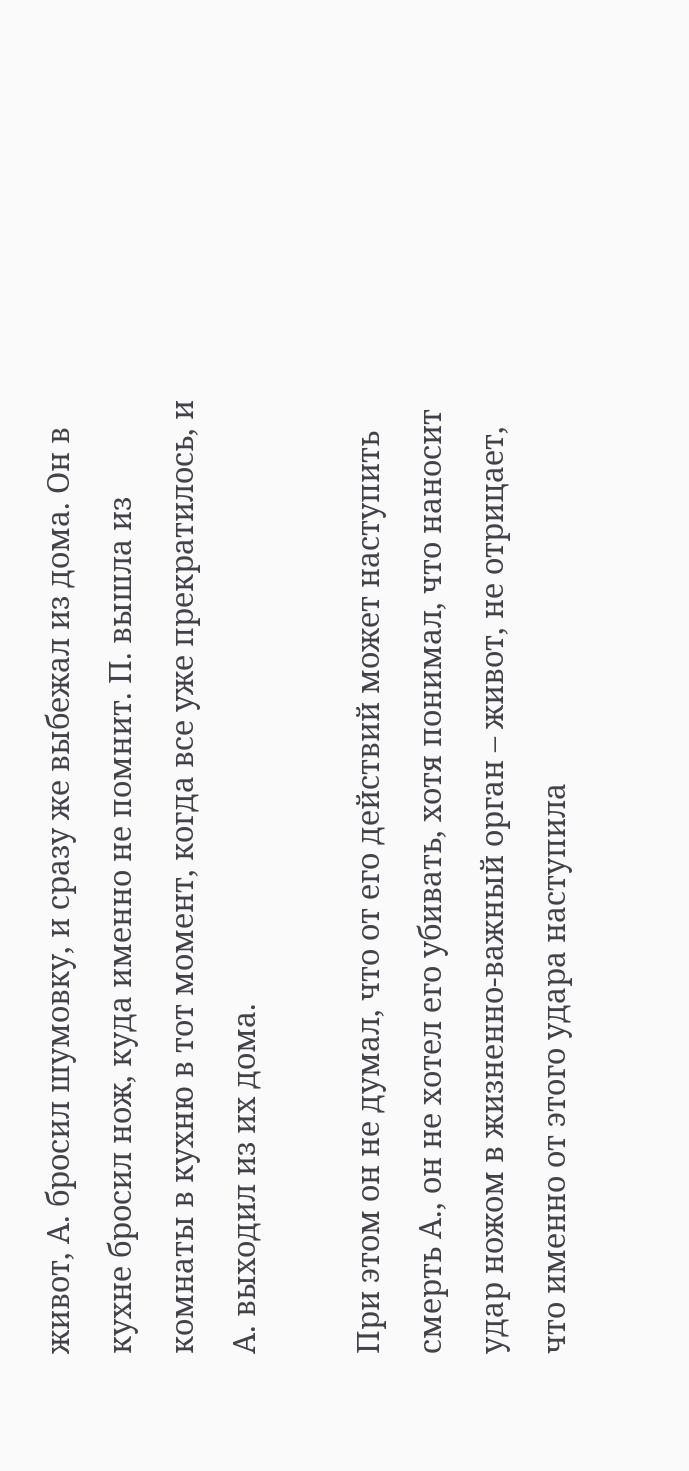живот, А. бросил шумовку, и сразу же выбежал из дома. Он в кухне бросил нож, куда именно не помнит. П. вышла из комнаты в кухню в тот момент, когда все уже прекратилось, и А. выходил из их дома.

При этом он не думал, что от его действий может наступить смерть А., он не хотел его убивать, хотя понимал, что наносит удар ножом в жизненно-важный орган – живот, не отрицает, что именно от этого удара наступила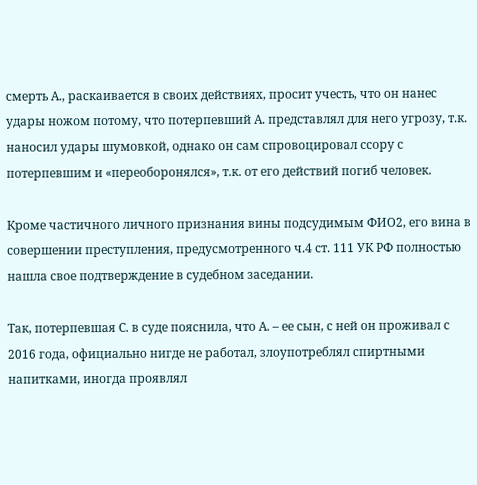смерть А., раскаивается в своих действиях, просит учесть, что он нанес удары ножом потому, что потерпевший А. представлял для него угрозу, т.к. наносил удары шумовкой, однако он сам спровоцировал ссору с потерпевшим и «переоборонялся», т.к. от его действий погиб человек.

Кроме частичного личного признания вины подсудимым ФИО2, его вина в совершении преступления, предусмотренного ч.4 ст. 111 УК РФ полностью нашла свое подтверждение в судебном заседании.

Так, потерпевшая С. в суде пояснила, что А. – ее сын, с ней он проживал с 2016 года, официально нигде не работал, злоупотреблял спиртными напитками, иногда проявлял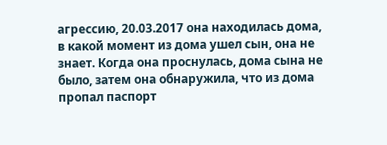агрессию, 20.03.2017 она находилась дома, в какой момент из дома ушел сын, она не знает. Когда она проснулась, дома сына не было, затем она обнаружила, что из дома пропал паспорт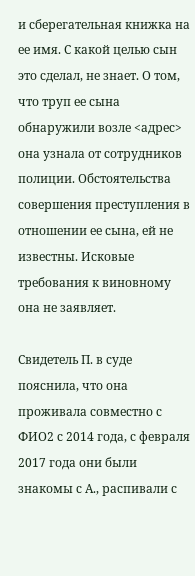и сберегательная книжка на ее имя. С какой целью сын это сделал, не знает. О том, что труп ее сына обнаружили возле <адрес> она узнала от сотрудников полиции. Обстоятельства совершения преступления в отношении ее сына, ей не известны. Исковые требования к виновному она не заявляет.

Свидетель П. в суде пояснила, что она проживала совместно с ФИО2 с 2014 года, с февраля 2017 года они были знакомы с А., распивали с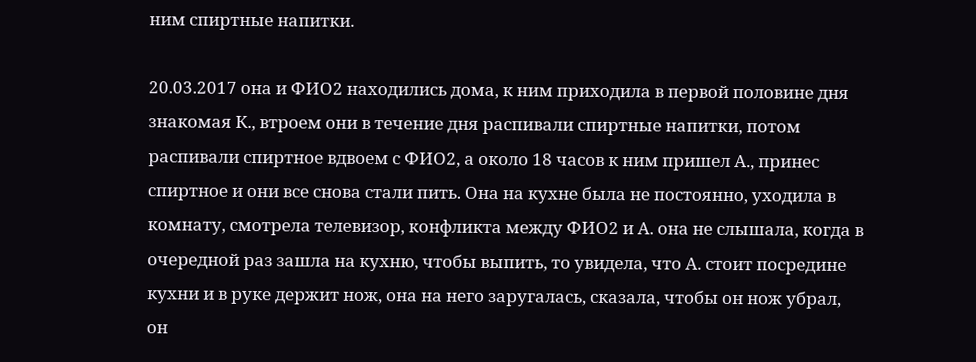ним спиртные напитки.

20.03.2017 она и ФИО2 находились дома, к ним приходила в первой половине дня знакомая К., втроем они в течение дня распивали спиртные напитки, потом распивали спиртное вдвоем с ФИО2, а около 18 часов к ним пришел А., принес спиртное и они все снова стали пить. Она на кухне была не постоянно, уходила в комнату, смотрела телевизор, конфликта между ФИО2 и А. она не слышала, когда в очередной раз зашла на кухню, чтобы выпить, то увидела, что А. стоит посредине кухни и в руке держит нож, она на него заругалась, сказала, чтобы он нож убрал, он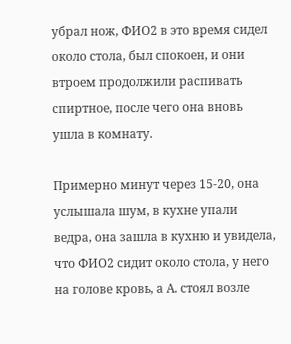убрал нож, ФИО2 в это время сидел около стола, был спокоен, и они втроем продолжили распивать спиртное, после чего она вновь ушла в комнату.

Примерно минут через 15-20, она услышала шум, в кухне упали ведра, она зашла в кухню и увидела, что ФИО2 сидит около стола, у него на голове кровь, а А. стоял возле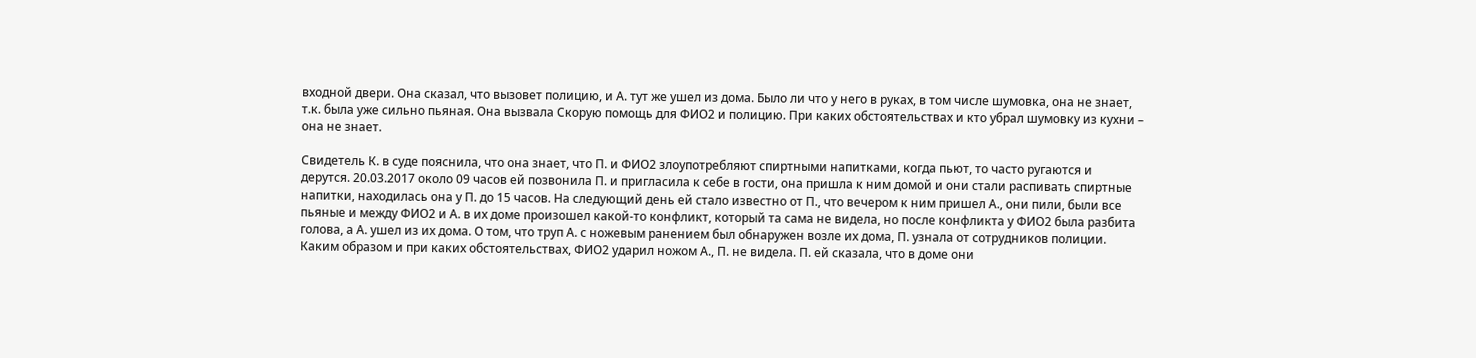входной двери. Она сказал, что вызовет полицию, и А. тут же ушел из дома. Было ли что у него в руках, в том числе шумовка, она не знает, т.к. была уже сильно пьяная. Она вызвала Скорую помощь для ФИО2 и полицию. При каких обстоятельствах и кто убрал шумовку из кухни – она не знает.

Свидетель К. в суде пояснила, что она знает, что П. и ФИО2 злоупотребляют спиртными напитками, когда пьют, то часто ругаются и дерутся. 20.03.2017 около 09 часов ей позвонила П. и пригласила к себе в гости, она пришла к ним домой и они стали распивать спиртные напитки, находилась она у П. до 15 часов. На следующий день ей стало известно от П., что вечером к ним пришел А., они пили, были все пьяные и между ФИО2 и А. в их доме произошел какой-то конфликт, который та сама не видела, но после конфликта у ФИО2 была разбита голова, а А. ушел из их дома. О том, что труп А. с ножевым ранением был обнаружен возле их дома, П. узнала от сотрудников полиции. Каким образом и при каких обстоятельствах, ФИО2 ударил ножом А., П. не видела. П. ей сказала, что в доме они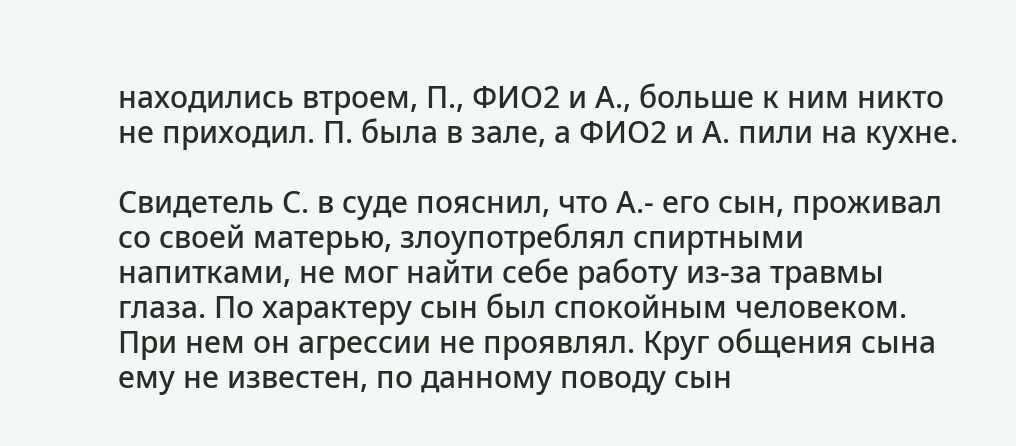находились втроем, П., ФИО2 и А., больше к ним никто не приходил. П. была в зале, а ФИО2 и А. пили на кухне.

Свидетель С. в суде пояснил, что А.- его сын, проживал со своей матерью, злоупотреблял спиртными напитками, не мог найти себе работу из-за травмы глаза. По характеру сын был спокойным человеком. При нем он агрессии не проявлял. Круг общения сына ему не известен, по данному поводу сын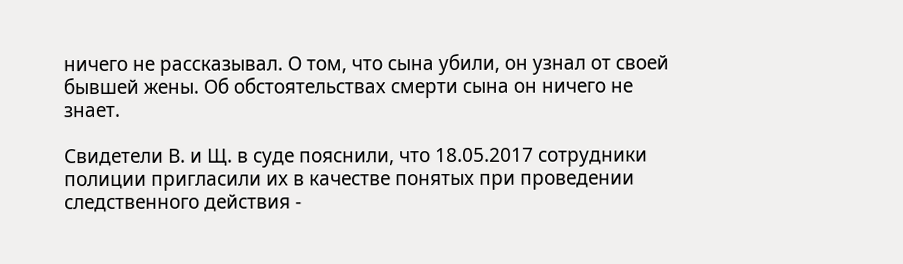ничего не рассказывал. О том, что сына убили, он узнал от своей бывшей жены. Об обстоятельствах смерти сына он ничего не знает.

Свидетели В. и Щ. в суде пояснили, что 18.05.2017 сотрудники полиции пригласили их в качестве понятых при проведении следственного действия -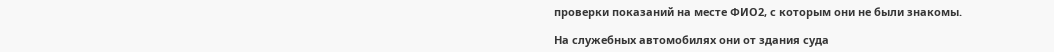проверки показаний на месте ФИО2, с которым они не были знакомы.

На служебных автомобилях они от здания суда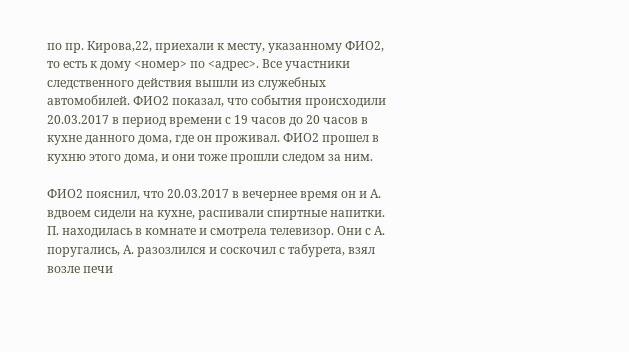по пр. Кирова,22, приехали к месту, указанному ФИО2, то есть к дому <номер> по <адрес>. Все участники следственного действия вышли из служебных автомобилей. ФИО2 показал, что события происходили 20.03.2017 в период времени с 19 часов до 20 часов в кухне данного дома, где он проживал. ФИО2 прошел в кухню этого дома, и они тоже прошли следом за ним.

ФИО2 пояснил, что 20.03.2017 в вечернее время он и А. вдвоем сидели на кухне, распивали спиртные напитки. П. находилась в комнате и смотрела телевизор. Они с А. поругались, А. разозлился и соскочил с табурета, взял возле печи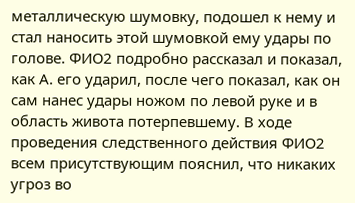металлическую шумовку, подошел к нему и стал наносить этой шумовкой ему удары по голове. ФИО2 подробно рассказал и показал, как А. его ударил, после чего показал, как он сам нанес удары ножом по левой руке и в область живота потерпевшему. В ходе проведения следственного действия ФИО2 всем присутствующим пояснил, что никаких угроз во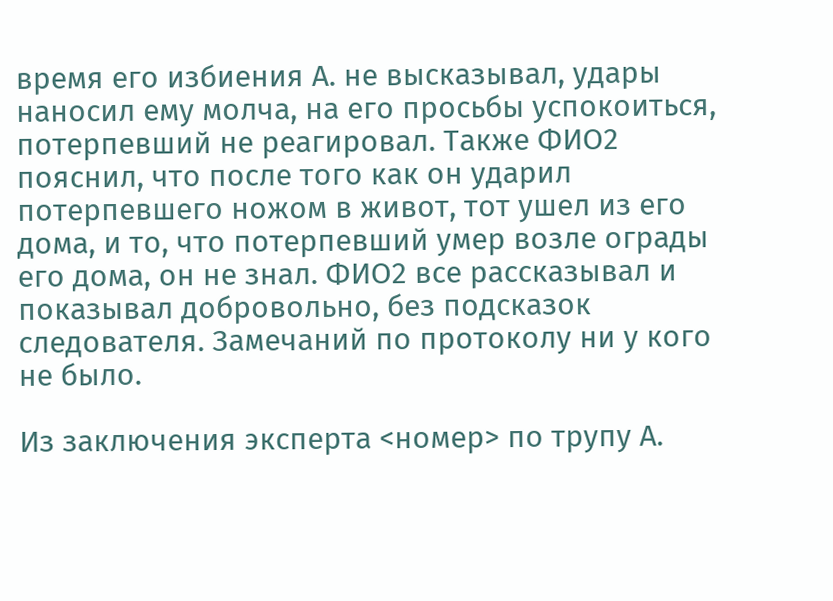время его избиения А. не высказывал, удары наносил ему молча, на его просьбы успокоиться, потерпевший не реагировал. Также ФИО2 пояснил, что после того как он ударил потерпевшего ножом в живот, тот ушел из его дома, и то, что потерпевший умер возле ограды его дома, он не знал. ФИО2 все рассказывал и показывал добровольно, без подсказок следователя. Замечаний по протоколу ни у кого не было.

Из заключения эксперта <номер> по трупу А.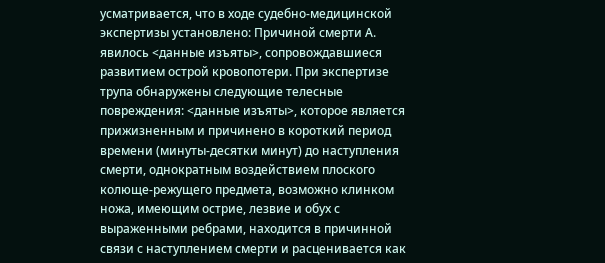усматривается, что в ходе судебно-медицинской экспертизы установлено: Причиной смерти А. явилось <данные изъяты>, сопровождавшиеся развитием острой кровопотери. При экспертизе трупа обнаружены следующие телесные повреждения: <данные изъяты>, которое является прижизненным и причинено в короткий период времени (минуты-десятки минут) до наступления смерти, однократным воздействием плоского колюще-режущего предмета, возможно клинком ножа, имеющим острие, лезвие и обух с выраженными ребрами, находится в причинной связи с наступлением смерти и расценивается как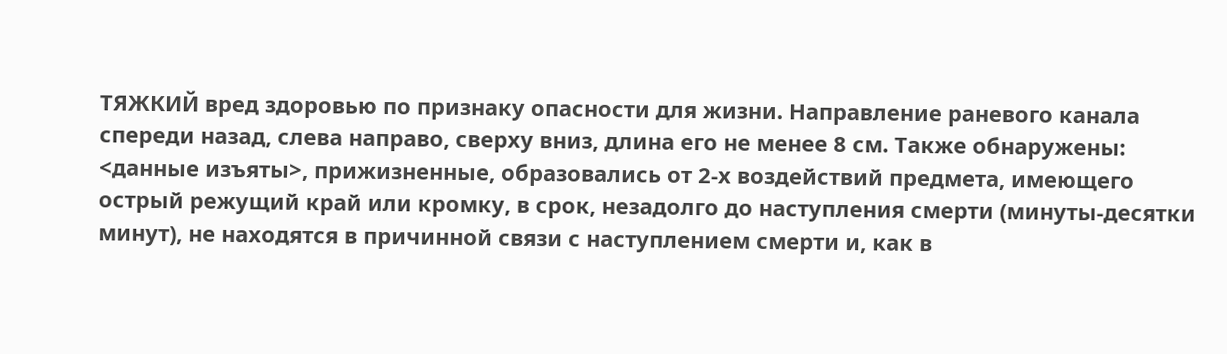ТЯЖКИЙ вред здоровью по признаку опасности для жизни. Направление раневого канала спереди назад, слева направо, сверху вниз, длина его не менее 8 см. Также обнаружены: <данные изъяты>, прижизненные, образовались от 2-х воздействий предмета, имеющего острый режущий край или кромку, в срок, незадолго до наступления смерти (минуты-десятки минут), не находятся в причинной связи с наступлением смерти и, как в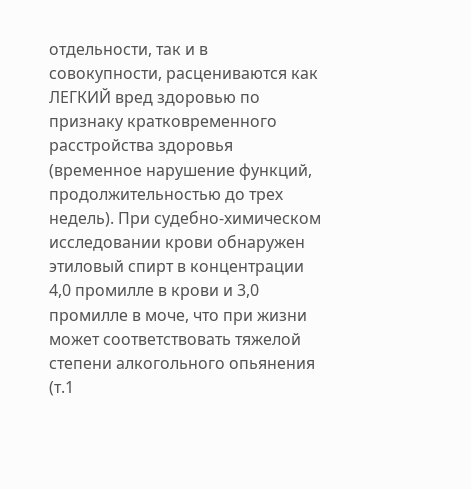отдельности, так и в совокупности, расцениваются как ЛЕГКИЙ вред здоровью по признаку кратковременного расстройства здоровья (временное нарушение функций, продолжительностью до трех недель). При судебно-химическом исследовании крови обнаружен этиловый спирт в концентрации 4,0 промилле в крови и 3,0 промилле в моче, что при жизни может соответствовать тяжелой степени алкогольного опьянения (т.1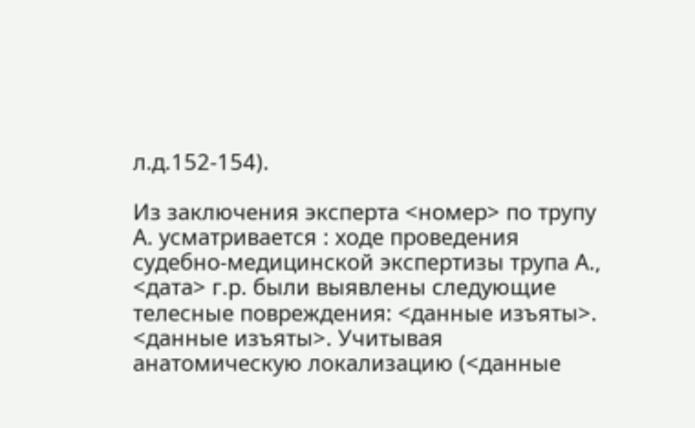л.д.152-154).

Из заключения эксперта <номер> по трупу А. усматривается : ходе проведения судебно-медицинской экспертизы трупа А., <дата> г.р. были выявлены следующие телесные повреждения: <данные изъяты>. <данные изъяты>. Учитывая анатомическую локализацию (<данные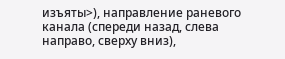изъяты>), направление раневого канала (спереди назад, слева направо, сверху вниз),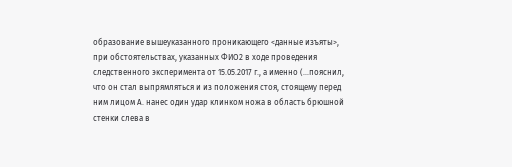образование вышеуказанного проникающего <данные изъяты>, при обстоятельствах, указанных ФИО2 в ходе проведения следственного эксперимента от 15.05.2017 г., а именно (...пояснил, что он стал выпрямляться и из положения стоя, стоящему перед ним лицом А. нанес один удар клинком ножа в область брюшной стенки слева в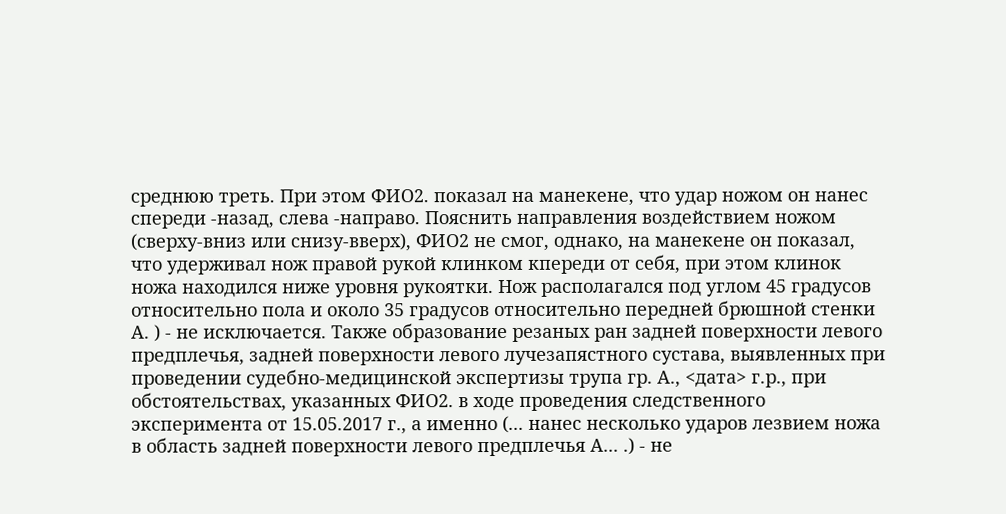среднюю треть. При этом ФИО2. показал на манекене, что удар ножом он нанес спереди -назад, слева -направо. Пояснить направления воздействием ножом (сверху-вниз или снизу-вверх), ФИО2 не смог, однако, на манекене он показал, что удерживал нож правой рукой клинком кпереди от себя, при этом клинок ножа находился ниже уровня рукоятки. Нож располагался под углом 45 градусов относительно пола и около 35 градусов относительно передней брюшной стенки А. ) - не исключается. Также образование резаных ран задней поверхности левого предплечья, задней поверхности левого лучезапястного сустава, выявленных при проведении судебно-медицинской экспертизы трупа гр. А., <дата> г.р., при обстоятельствах, указанных ФИО2. в ходе проведения следственного эксперимента от 15.05.2017 г., а именно (... нанес несколько ударов лезвием ножа в область задней поверхности левого предплечья А... .) - не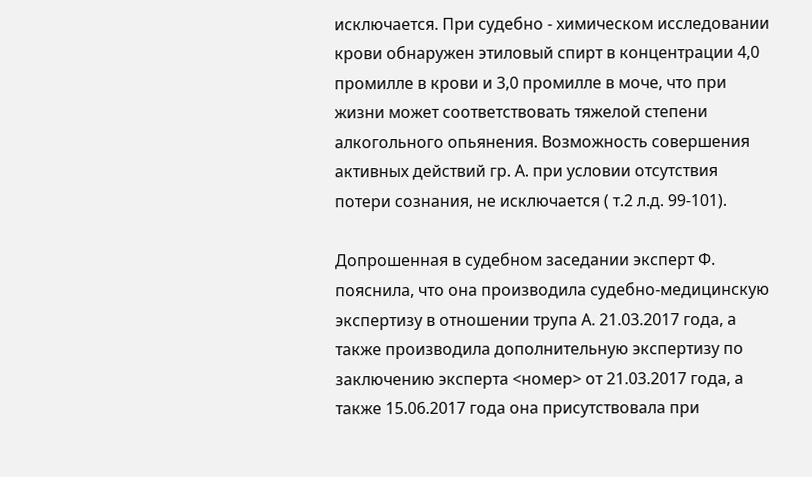исключается. При судебно - химическом исследовании крови обнаружен этиловый спирт в концентрации 4,0 промилле в крови и 3,0 промилле в моче, что при жизни может соответствовать тяжелой степени алкогольного опьянения. Возможность совершения активных действий гр. А. при условии отсутствия потери сознания, не исключается ( т.2 л.д. 99-101).

Допрошенная в судебном заседании эксперт Ф. пояснила, что она производила судебно-медицинскую экспертизу в отношении трупа А. 21.03.2017 года, а также производила дополнительную экспертизу по заключению эксперта <номер> от 21.03.2017 года, а также 15.06.2017 года она присутствовала при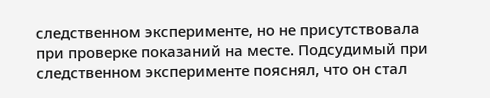следственном эксперименте, но не присутствовала при проверке показаний на месте. Подсудимый при следственном эксперименте пояснял, что он стал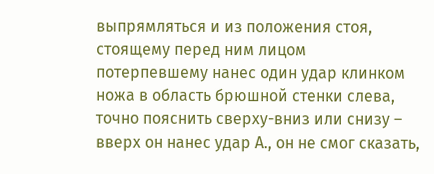выпрямляться и из положения стоя, стоящему перед ним лицом потерпевшему нанес один удар клинком ножа в область брюшной стенки слева, точно пояснить сверху-вниз или снизу – вверх он нанес удар А., он не смог сказать,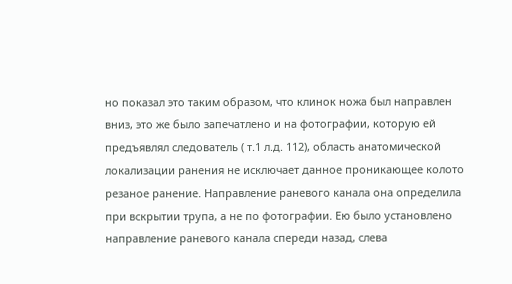но показал это таким образом, что клинок ножа был направлен вниз, это же было запечатлено и на фотографии, которую ей предъявлял следователь ( т.1 л.д. 112), область анатомической локализации ранения не исключает данное проникающее колото резаное ранение. Направление раневого канала она определила при вскрытии трупа, а не по фотографии. Ею было установлено направление раневого канала спереди назад, слева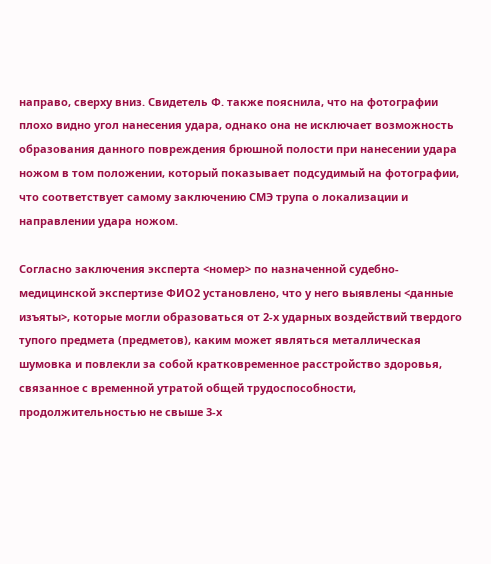направо, сверху вниз. Свидетель Ф. также пояснила, что на фотографии плохо видно угол нанесения удара, однако она не исключает возможность образования данного повреждения брюшной полости при нанесении удара ножом в том положении, который показывает подсудимый на фотографии, что соответствует самому заключению СМЭ трупа о локализации и направлении удара ножом.

Согласно заключения эксперта <номер> по назначенной судебно-медицинской экспертизе ФИО2 установлено, что у него выявлены <данные изъяты>, которые могли образоваться от 2-х ударных воздействий твердого тупого предмета (предметов), каким может являться металлическая шумовка и повлекли за собой кратковременное расстройство здоровья, связанное с временной утратой общей трудоспособности, продолжительностью не свыше 3-х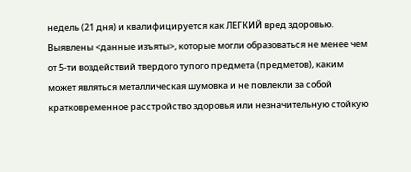недель (21 дня) и квалифицируется как ЛЕГКИЙ вред здоровью. Выявлены <данные изъяты>, которые могли образоваться не менее чем от 5-ти воздействий твердого тупого предмета (предметов), каким может являться металлическая шумовка и не повлекли за собой кратковременное расстройство здоровья или незначительную стойкую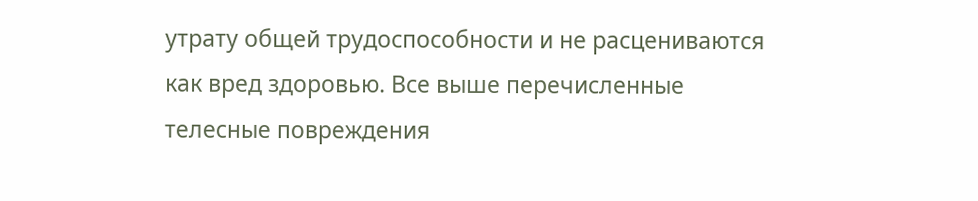утрату общей трудоспособности и не расцениваются как вред здоровью. Все выше перечисленные телесные повреждения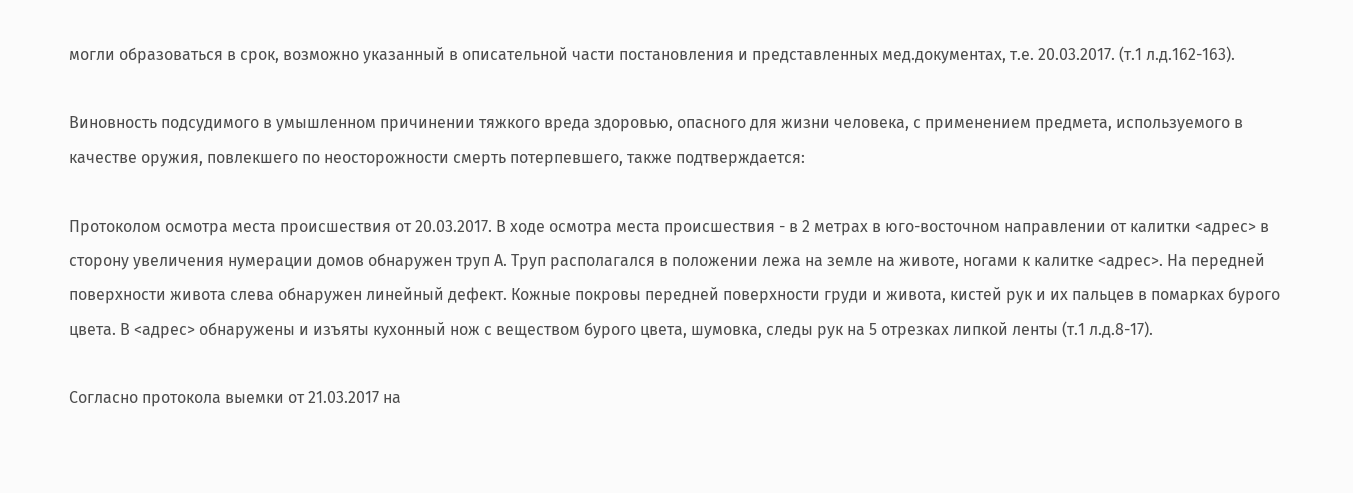могли образоваться в срок, возможно указанный в описательной части постановления и представленных мед.документах, т.е. 20.03.2017. (т.1 л.д.162-163).

Виновность подсудимого в умышленном причинении тяжкого вреда здоровью, опасного для жизни человека, с применением предмета, используемого в качестве оружия, повлекшего по неосторожности смерть потерпевшего, также подтверждается:

Протоколом осмотра места происшествия от 20.03.2017. В ходе осмотра места происшествия - в 2 метрах в юго-восточном направлении от калитки <адрес> в сторону увеличения нумерации домов обнаружен труп А. Труп располагался в положении лежа на земле на животе, ногами к калитке <адрес>. На передней поверхности живота слева обнаружен линейный дефект. Кожные покровы передней поверхности груди и живота, кистей рук и их пальцев в помарках бурого цвета. В <адрес> обнаружены и изъяты кухонный нож с веществом бурого цвета, шумовка, следы рук на 5 отрезках липкой ленты (т.1 л.д.8-17).

Согласно протокола выемки от 21.03.2017 на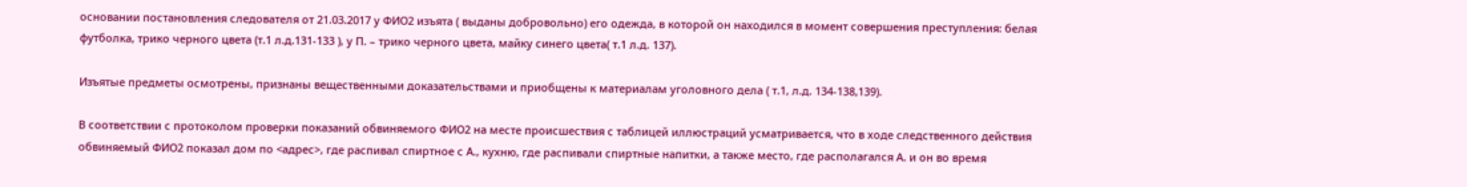основании постановления следователя от 21.03.2017 у ФИО2 изъята ( выданы добровольно) его одежда, в которой он находился в момент совершения преступления: белая футболка, трико черного цвета (т.1 л.д.131-133 ), у П. – трико черного цвета, майку синего цвета( т.1 л.д. 137).

Изъятые предметы осмотрены, признаны вещественными доказательствами и приобщены к материалам уголовного дела ( т.1, л.д. 134-138,139).

В соответствии с протоколом проверки показаний обвиняемого ФИО2 на месте происшествия с таблицей иллюстраций усматривается, что в ходе следственного действия обвиняемый ФИО2 показал дом по <адрес>, где распивал спиртное с А., кухню, где распивали спиртные напитки, а также место, где располагался А. и он во время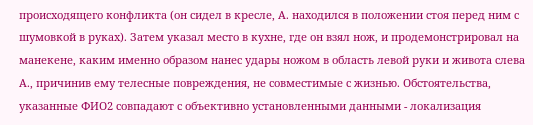происходящего конфликта (он сидел в кресле, А. находился в положении стоя перед ним с шумовкой в руках). Затем указал место в кухне, где он взял нож, и продемонстрировал на манекене, каким именно образом нанес удары ножом в область левой руки и живота слева А., причинив ему телесные повреждения, не совместимые с жизнью. Обстоятельства, указанные ФИО2 совпадают с объективно установленными данными - локализация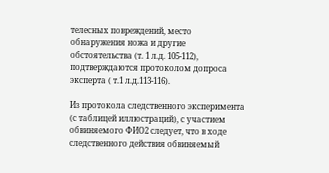телесных повреждений, место обнаружения ножа и другие обстоятельства (т. 1 л.д. 105-112), подтверждаются протоколом допроса эксперта ( т.1 л.д.113-116).

Из протокола следственного эксперимента (с таблицей иллюстраций), с участием обвиняемого ФИО2 следует, что в ходе следственного действия обвиняемый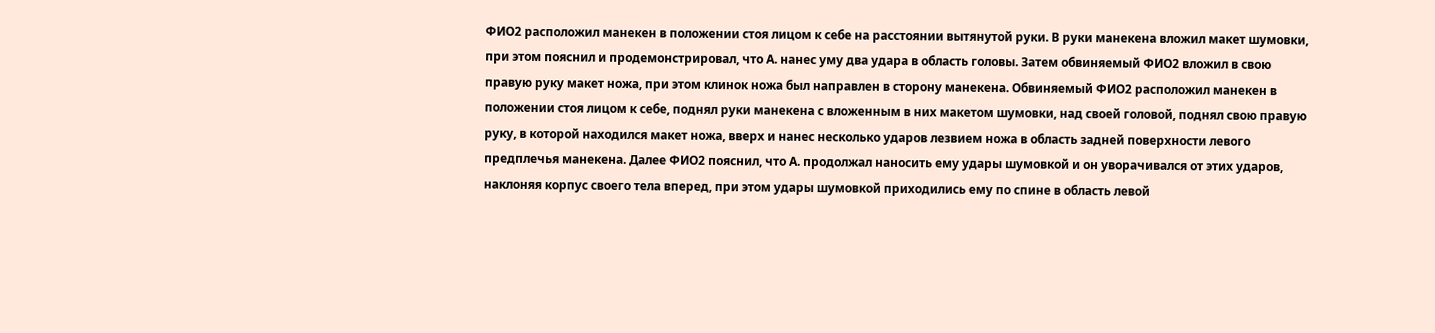ФИО2 расположил манекен в положении стоя лицом к себе на расстоянии вытянутой руки. В руки манекена вложил макет шумовки, при этом пояснил и продемонстрировал, что А. нанес уму два удара в область головы. Затем обвиняемый ФИО2 вложил в свою правую руку макет ножа, при этом клинок ножа был направлен в сторону манекена. Обвиняемый ФИО2 расположил манекен в положении стоя лицом к себе, поднял руки манекена с вложенным в них макетом шумовки, над своей головой, поднял свою правую руку, в которой находился макет ножа, вверх и нанес несколько ударов лезвием ножа в область задней поверхности левого предплечья манекена. Далее ФИО2 пояснил, что А. продолжал наносить ему удары шумовкой и он уворачивался от этих ударов, наклоняя корпус своего тела вперед, при этом удары шумовкой приходились ему по спине в область левой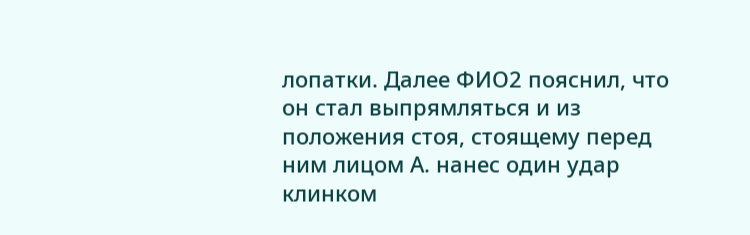лопатки. Далее ФИО2 пояснил, что он стал выпрямляться и из положения стоя, стоящему перед ним лицом А. нанес один удар клинком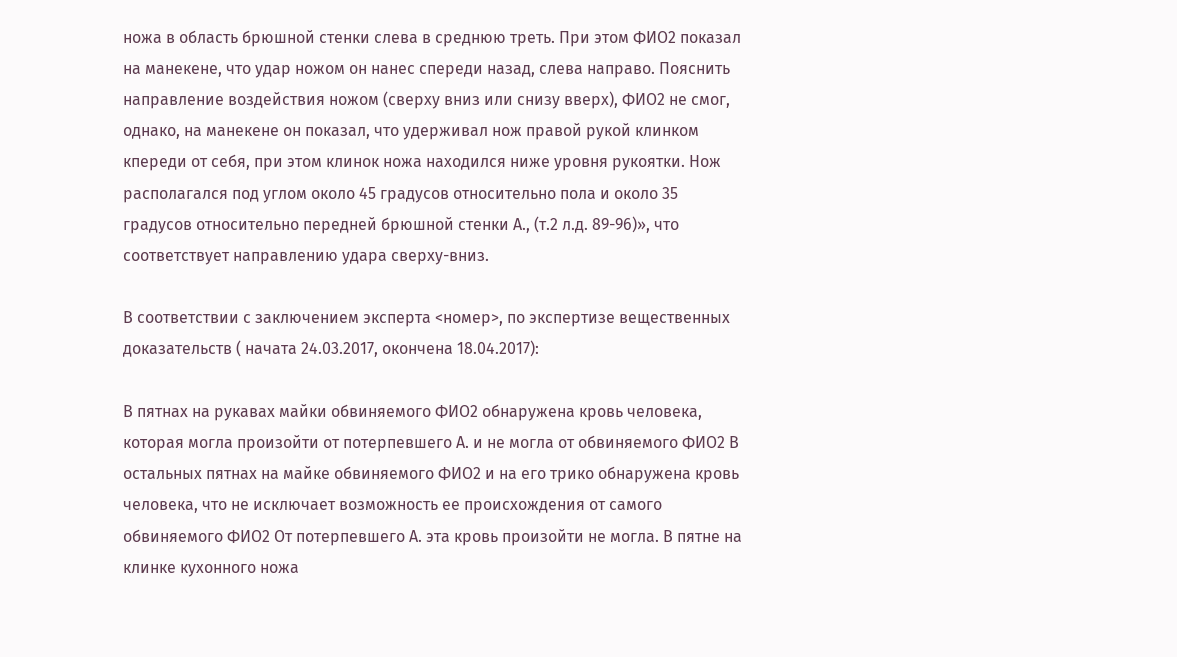ножа в область брюшной стенки слева в среднюю треть. При этом ФИО2 показал на манекене, что удар ножом он нанес спереди назад, слева направо. Пояснить направление воздействия ножом (сверху вниз или снизу вверх), ФИО2 не смог, однако, на манекене он показал, что удерживал нож правой рукой клинком кпереди от себя, при этом клинок ножа находился ниже уровня рукоятки. Нож располагался под углом около 45 градусов относительно пола и около 35 градусов относительно передней брюшной стенки А., (т.2 л.д. 89-96)», что соответствует направлению удара сверху-вниз.

В соответствии с заключением эксперта <номер>, по экспертизе вещественных доказательств ( начата 24.03.2017, окончена 18.04.2017):

В пятнах на рукавах майки обвиняемого ФИО2 обнаружена кровь человека, которая могла произойти от потерпевшего А. и не могла от обвиняемого ФИО2 В остальных пятнах на майке обвиняемого ФИО2 и на его трико обнаружена кровь человека, что не исключает возможность ее происхождения от самого обвиняемого ФИО2 От потерпевшего А. эта кровь произойти не могла. В пятне на клинке кухонного ножа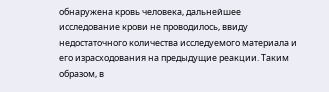обнаружена кровь человека, дальнейшее исследование крови не проводилось, ввиду недостаточного количества исследуемого материала и его израсходования на предыдущие реакции. Таким образом, в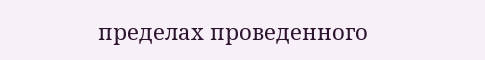пределах проведенного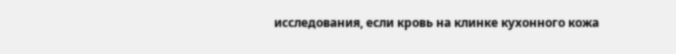исследования, если кровь на клинке кухонного кожа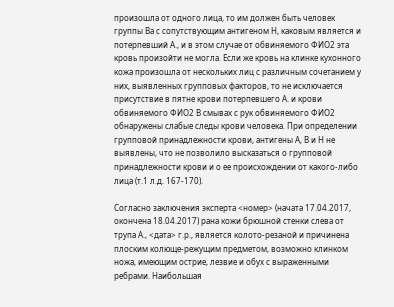произошла от одного лица, то им должен быть человек группы Ва с сопутствующим антигеном Н, каковым является и потерпевший А., и в этом случае от обвиняемого ФИО2 эта кровь произойти не могла. Если же кровь на клинке кухонного кожа произошла от нескольких лиц с различным сочетанием у них, выявленных групповых факторов, то не исключается присутствие в пятне крови потерпевшего А. и крови обвиняемого ФИО2 В смывах с рук обвиняемого ФИО2 обнаружены слабые следы крови человека. При определении групповой принадлежности крови, антигены А, В и Н не выявлены, что не позволило высказаться о групповой принадлежности крови и о ее происхождении от какого-либо лица (т.1 л.д. 167-170).

Согласно заключения эксперта <номер> (начата 17.04.2017, окончена 18.04.2017) рана кожи брюшной стенки слева от трупа А., <дата> г.р., является колото-резаной и причинена плоским колюще-режущим предметом, возможно клинком ножа, имеющим острие, лезвие и обух с выраженными ребрами. Наибольшая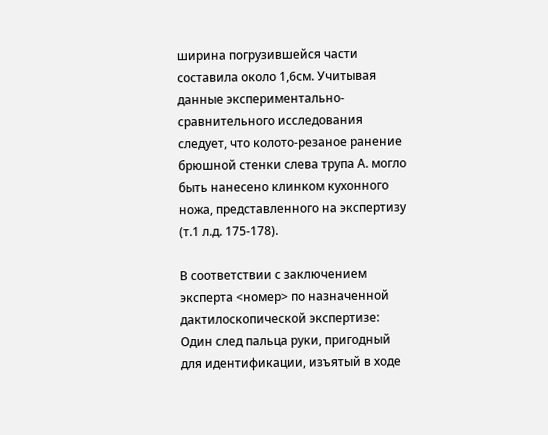ширина погрузившейся части составила около 1,6см. Учитывая данные экспериментально-сравнительного исследования следует, что колото-резаное ранение брюшной стенки слева трупа А. могло быть нанесено клинком кухонного ножа, представленного на экспертизу (т.1 л.д. 175-178).

В соответствии с заключением эксперта <номер> по назначенной дактилоскопической экспертизе: Один след пальца руки, пригодный для идентификации, изъятый в ходе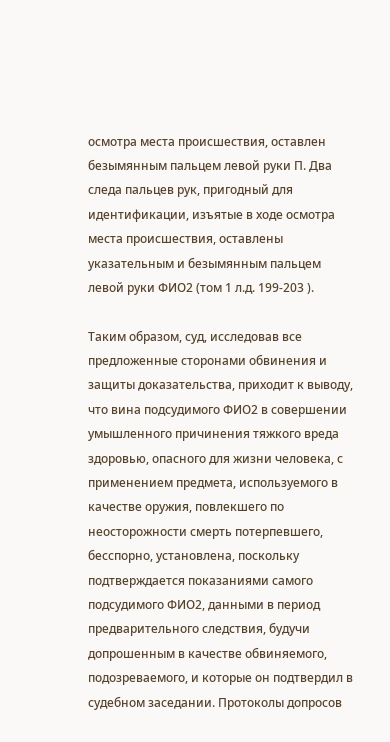осмотра места происшествия, оставлен безымянным пальцем левой руки П. Два следа пальцев рук, пригодный для идентификации, изъятые в ходе осмотра места происшествия, оставлены указательным и безымянным пальцем левой руки ФИО2 (том 1 л.д. 199-203 ).

Таким образом, суд, исследовав все предложенные сторонами обвинения и защиты доказательства, приходит к выводу, что вина подсудимого ФИО2 в совершении умышленного причинения тяжкого вреда здоровью, опасного для жизни человека, с применением предмета, используемого в качестве оружия, повлекшего по неосторожности смерть потерпевшего, бесспорно, установлена, поскольку подтверждается показаниями самого подсудимого ФИО2, данными в период предварительного следствия, будучи допрошенным в качестве обвиняемого, подозреваемого, и которые он подтвердил в судебном заседании. Протоколы допросов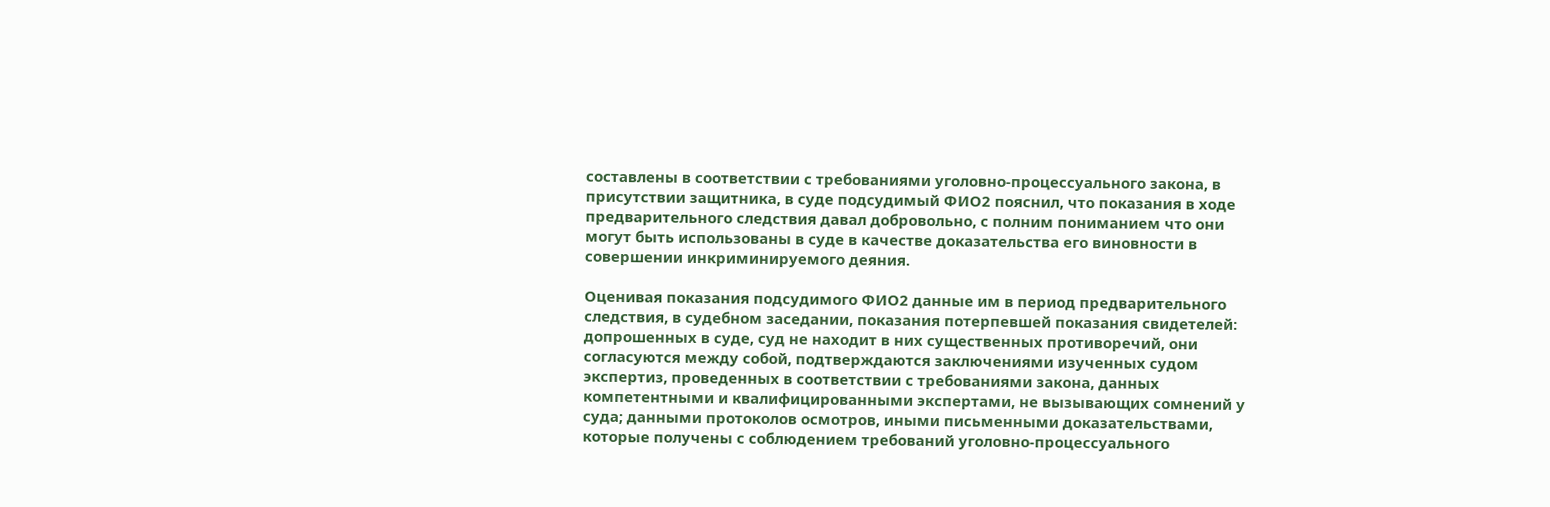составлены в соответствии с требованиями уголовно-процессуального закона, в присутствии защитника, в суде подсудимый ФИО2 пояснил, что показания в ходе предварительного следствия давал добровольно, с полним пониманием что они могут быть использованы в суде в качестве доказательства его виновности в совершении инкриминируемого деяния.

Оценивая показания подсудимого ФИО2 данные им в период предварительного следствия, в судебном заседании, показания потерпевшей показания свидетелей: допрошенных в суде, суд не находит в них существенных противоречий, они согласуются между собой, подтверждаются заключениями изученных судом экспертиз, проведенных в соответствии с требованиями закона, данных компетентными и квалифицированными экспертами, не вызывающих сомнений у суда; данными протоколов осмотров, иными письменными доказательствами, которые получены с соблюдением требований уголовно-процессуального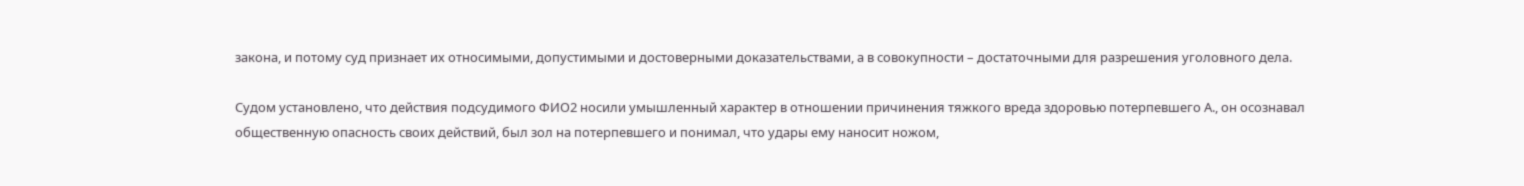закона, и потому суд признает их относимыми, допустимыми и достоверными доказательствами, а в совокупности – достаточными для разрешения уголовного дела.

Судом установлено, что действия подсудимого ФИО2 носили умышленный характер в отношении причинения тяжкого вреда здоровью потерпевшего А., он осознавал общественную опасность своих действий, был зол на потерпевшего и понимал, что удары ему наносит ножом,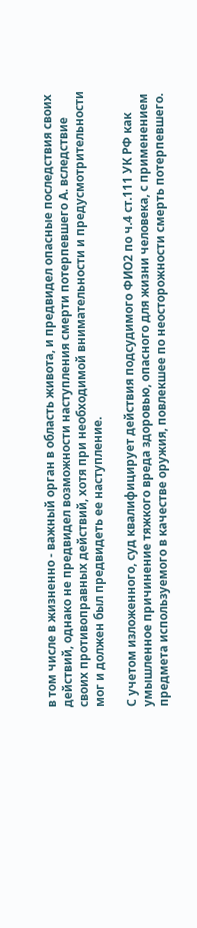в том числе в жизненно - важный орган в область живота, и предвидел опасные последствия своих действий, однако не предвидел возможности наступления смерти потерпевшего А. вследствие своих противоправных действий, хотя при необходимой внимательности и предусмотрительности мог и должен был предвидеть ее наступление.

С учетом изложенного, суд квалифицирует действия подсудимого ФИО2 по ч.4 ст.111 УК РФ как умышленное причинение тяжкого вреда здоровью, опасного для жизни человека, с применением предмета используемого в качестве оружия, повлекшее по неосторожности смерть потерпевшего.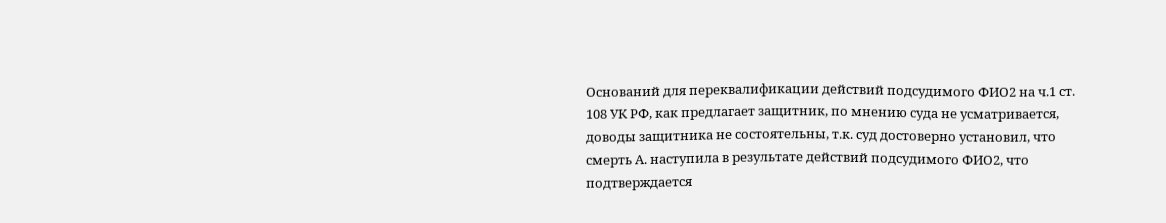Оснований для переквалификации действий подсудимого ФИО2 на ч.1 ст. 108 УК РФ, как предлагает защитник, по мнению суда не усматривается, доводы защитника не состоятельны, т.к. суд достоверно установил, что смерть А. наступила в результате действий подсудимого ФИО2, что подтверждается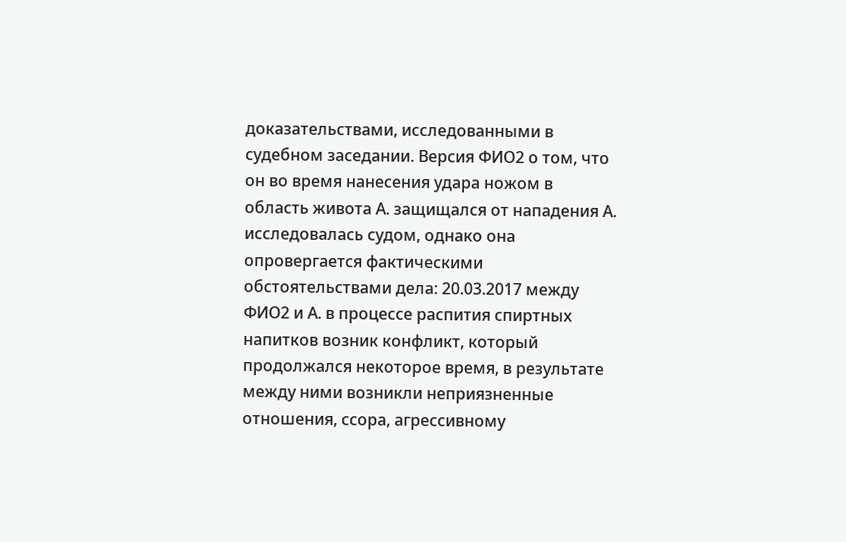доказательствами, исследованными в судебном заседании. Версия ФИО2 о том, что он во время нанесения удара ножом в область живота А. защищался от нападения А. исследовалась судом, однако она опровергается фактическими обстоятельствами дела: 20.03.2017 между ФИО2 и А. в процессе распития спиртных напитков возник конфликт, который продолжался некоторое время, в результате между ними возникли неприязненные отношения, ссора, агрессивному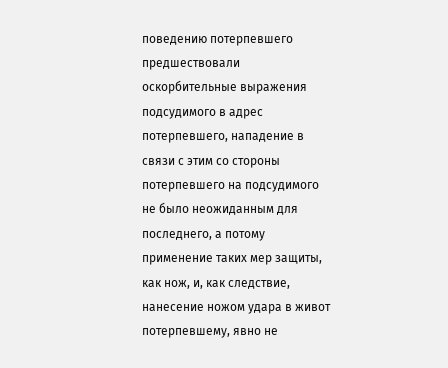поведению потерпевшего предшествовали оскорбительные выражения подсудимого в адрес потерпевшего, нападение в связи с этим со стороны потерпевшего на подсудимого не было неожиданным для последнего, а потому применение таких мер защиты, как нож, и, как следствие, нанесение ножом удара в живот потерпевшему, явно не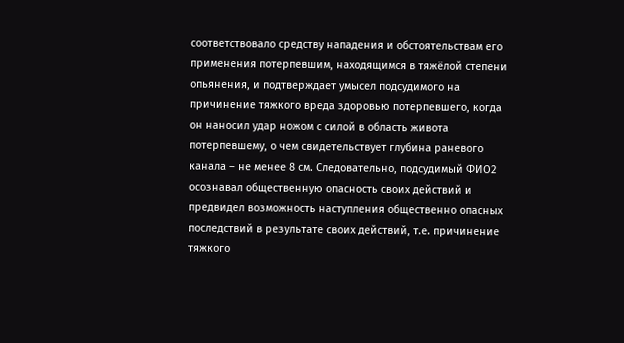соответствовало средству нападения и обстоятельствам его применения потерпевшим, находящимся в тяжёлой степени опьянения, и подтверждает умысел подсудимого на причинение тяжкого вреда здоровью потерпевшего, когда он наносил удар ножом с силой в область живота потерпевшему, о чем свидетельствует глубина раневого канала – не менее 8 см. Следовательно, подсудимый ФИО2 осознавал общественную опасность своих действий и предвидел возможность наступления общественно опасных последствий в результате своих действий, т.е. причинение тяжкого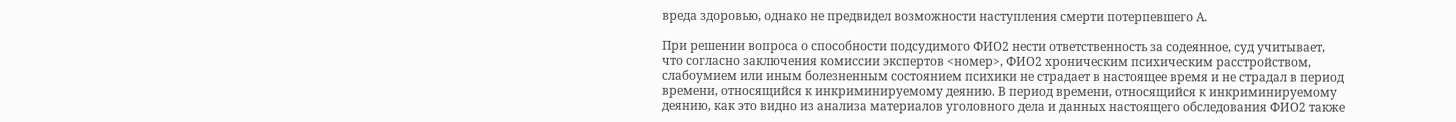вреда здоровью, однако не предвидел возможности наступления смерти потерпевшего А.

При решении вопроса о способности подсудимого ФИО2 нести ответственность за содеянное, суд учитывает, что согласно заключения комиссии экспертов <номер>, ФИО2 хроническим психическим расстройством, слабоумием или иным болезненным состоянием психики не страдает в настоящее время и не страдал в период времени, относящийся к инкриминируемому деянию. В период времени, относящийся к инкриминируемому деянию, как это видно из анализа материалов уголовного дела и данных настоящего обследования ФИО2 также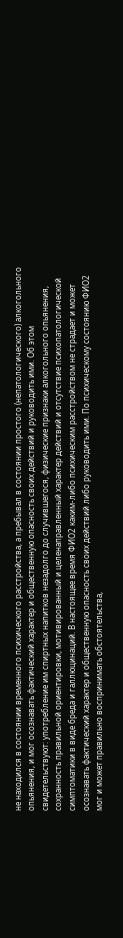не находился в состоянии временного психического расстройства, а пребывал в состоянии простого (непатологического) алкогольного опьянения, и мог осознавать фактический характер и общественную опасность своих действий и руководить ими. Об этом свидетельствуют: употребление им спиртных напитков незадолго до случившегося, физические признаки алкогольного опьянения, сохранность правильной ориентировки, мотивированный и целенаправленный характер действий и отсутствие психопатологической симптоматики в виде бреда и галлюцинаций. В настоящее время ФИО2 каким-либо психическим расстройством не страдает и может осознавать фактический характер и общественную опасность своих действий либо руководить ими. По психическому состоянию ФИО2 мог и может правильно воспринимать обстоятельства,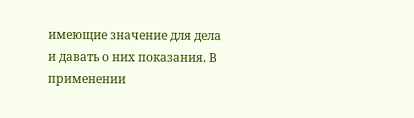имеющие значение для дела и давать о них показания. В применении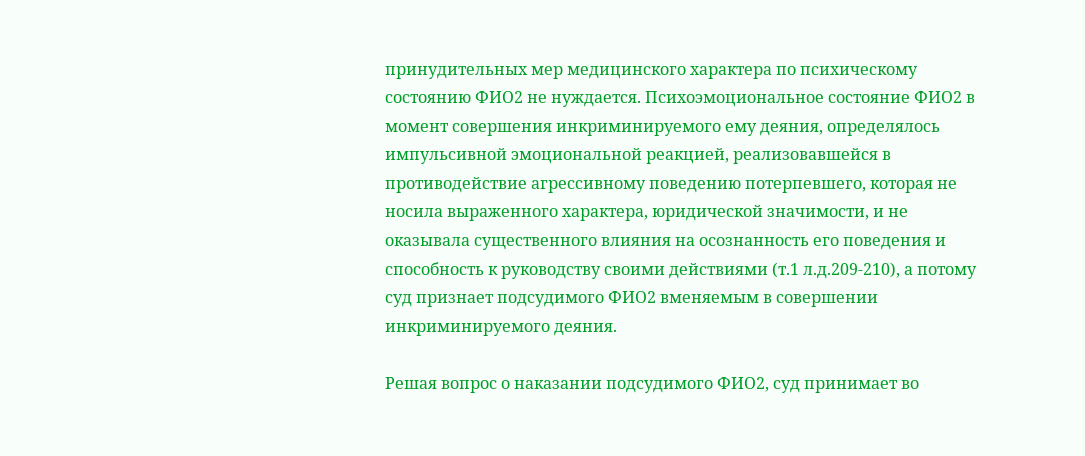принудительных мер медицинского характера по психическому состоянию ФИО2 не нуждается. Психоэмоциональное состояние ФИО2 в момент совершения инкриминируемого ему деяния, определялось импульсивной эмоциональной реакцией, реализовавшейся в противодействие агрессивному поведению потерпевшего, которая не носила выраженного характера, юридической значимости, и не оказывала существенного влияния на осознанность его поведения и способность к руководству своими действиями (т.1 л.д.209-210), а потому суд признает подсудимого ФИО2 вменяемым в совершении инкриминируемого деяния.

Решая вопрос о наказании подсудимого ФИО2, суд принимает во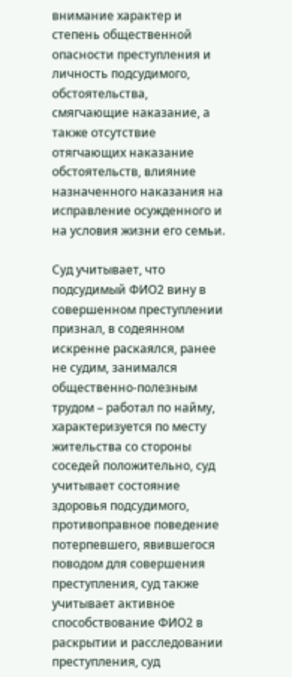внимание характер и степень общественной опасности преступления и личность подсудимого, обстоятельства, смягчающие наказание, а также отсутствие отягчающих наказание обстоятельств, влияние назначенного наказания на исправление осужденного и на условия жизни его семьи.

Суд учитывает, что подсудимый ФИО2 вину в совершенном преступлении признал, в содеянном искренне раскаялся, ранее не судим, занимался общественно-полезным трудом – работал по найму, характеризуется по месту жительства со стороны соседей положительно, суд учитывает состояние здоровья подсудимого, противоправное поведение потерпевшего, явившегося поводом для совершения преступления, суд также учитывает активное способствование ФИО2 в раскрытии и расследовании преступления, суд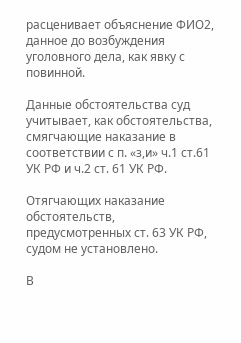расценивает объяснение ФИО2, данное до возбуждения уголовного дела, как явку с повинной.

Данные обстоятельства суд учитывает, как обстоятельства, смягчающие наказание в соответствии с п. «з,и» ч.1 ст.61 УК РФ и ч.2 ст. 61 УК РФ.

Отягчающих наказание обстоятельств, предусмотренных ст. 63 УК РФ, судом не установлено.

В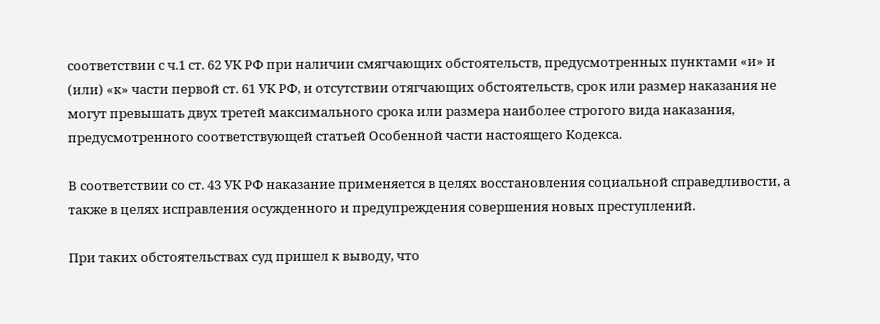соответствии с ч.1 ст. 62 УК РФ при наличии смягчающих обстоятельств, предусмотренных пунктами «и» и (или) «к» части первой ст. 61 УК РФ, и отсутствии отягчающих обстоятельств, срок или размер наказания не могут превышать двух третей максимального срока или размера наиболее строгого вида наказания, предусмотренного соответствующей статьей Особенной части настоящего Кодекса.

В соответствии со ст. 43 УК РФ наказание применяется в целях восстановления социальной справедливости, а также в целях исправления осужденного и предупреждения совершения новых преступлений.

При таких обстоятельствах суд пришел к выводу, что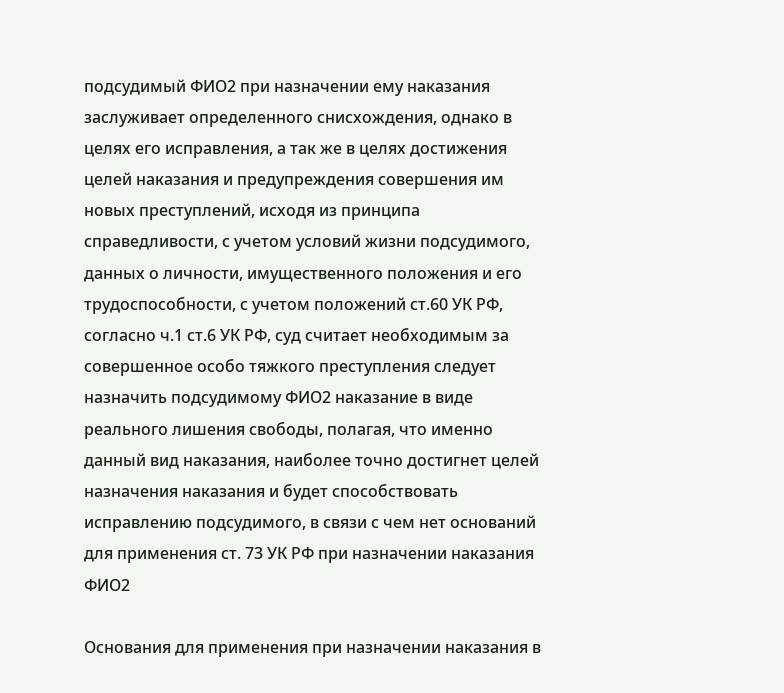подсудимый ФИО2 при назначении ему наказания заслуживает определенного снисхождения, однако в целях его исправления, а так же в целях достижения целей наказания и предупреждения совершения им новых преступлений, исходя из принципа справедливости, с учетом условий жизни подсудимого, данных о личности, имущественного положения и его трудоспособности, с учетом положений ст.60 УК РФ, согласно ч.1 ст.6 УК РФ, суд считает необходимым за совершенное особо тяжкого преступления следует назначить подсудимому ФИО2 наказание в виде реального лишения свободы, полагая, что именно данный вид наказания, наиболее точно достигнет целей назначения наказания и будет способствовать исправлению подсудимого, в связи с чем нет оснований для применения ст. 73 УК РФ при назначении наказания ФИО2

Основания для применения при назначении наказания в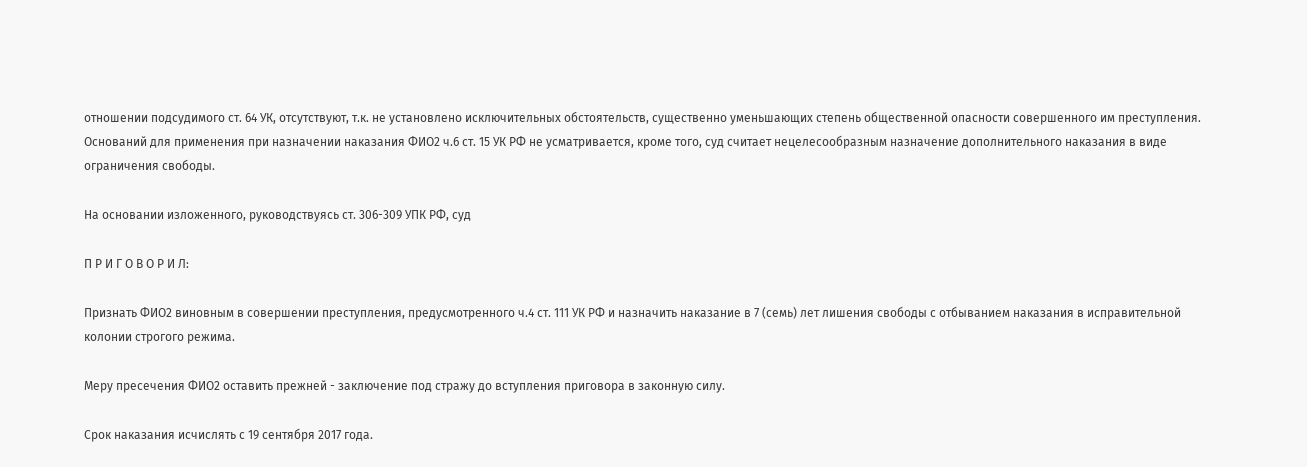отношении подсудимого ст. 64 УК, отсутствуют, т.к. не установлено исключительных обстоятельств, существенно уменьшающих степень общественной опасности совершенного им преступления. Оснований для применения при назначении наказания ФИО2 ч.6 ст. 15 УК РФ не усматривается, кроме того, суд считает нецелесообразным назначение дополнительного наказания в виде ограничения свободы.

На основании изложенного, руководствуясь ст. 306-309 УПК РФ, суд

П Р И Г О В О Р И Л:

Признать ФИО2 виновным в совершении преступления, предусмотренного ч.4 ст. 111 УК РФ и назначить наказание в 7 (семь) лет лишения свободы с отбыванием наказания в исправительной колонии строгого режима.

Меру пресечения ФИО2 оставить прежней - заключение под стражу до вступления приговора в законную силу.

Срок наказания исчислять с 19 сентября 2017 года.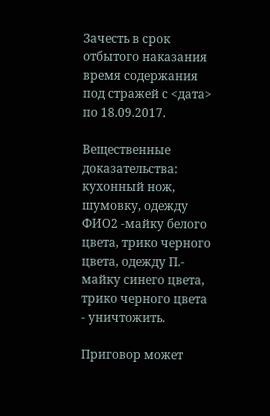Зачесть в срок отбытого наказания время содержания под стражей с <дата> по 18.09.2017.

Вещественные доказательства: кухонный нож, шумовку, одежду ФИО2 -майку белого цвета, трико черного цвета, одежду П.- майку синего цвета, трико черного цвета - уничтожить.

Приговор может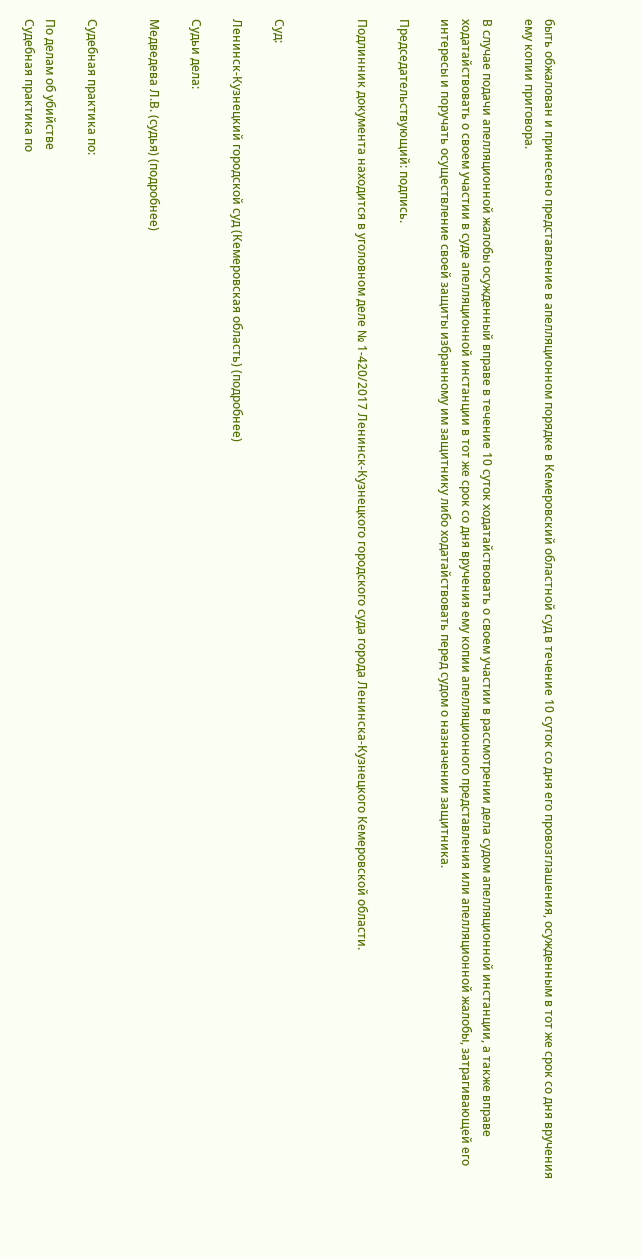быть обжалован и принесено представление в апелляционном порядке в Кемеровский областной суд в течение 10 суток со дня его провозглашения, осужденным в тот же срок со дня вручения ему копии приговора.

В случае подачи апелляционной жалобы осужденный вправе в течение 10 суток ходатайствовать о своем участии в рассмотрении дела судом апелляционной инстанции, а также вправе ходатайствовать о своем участии в суде апелляционной инстанции в тот же срок со дня вручения ему копии апелляционного представления или апелляционной жалобы, затрагивающей его интересы и поручать осуществление своей защиты избранному им защитнику либо ходатайствовать перед судом о назначении защитника.

Председательствующий: подпись.

Подлинник документа находится в уголовном деле № 1-420/2017 Ленинск-Кузнецкого городского суда города Ленинска-Кузнецкого Кемеровской области.



Суд:

Ленинск-Кузнецкий городской суд (Кемеровская область) (подробнее)

Судьи дела:

Медведева Л.В. (судья) (подробнее)


Судебная практика по:

По делам об убийстве
Судебная практика по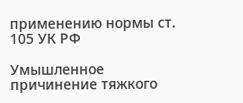применению нормы ст. 105 УК РФ

Умышленное причинение тяжкого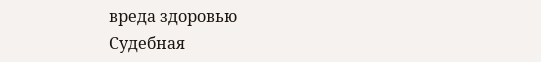вреда здоровью
Судебная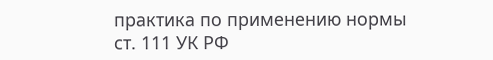практика по применению нормы ст. 111 УК РФ